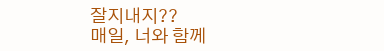잘지내지??
매일, 너와 함께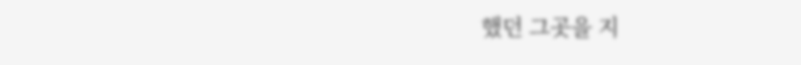했던 그곳을 지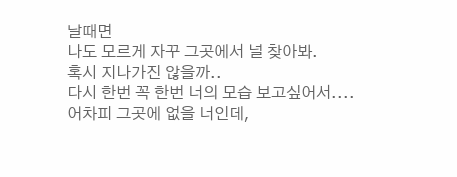날때면
나도 모르게 자꾸 그곳에서 널 찾아봐.
혹시 지나가진 않을까..
다시 한번 꼭 한번 너의 모습 보고싶어서....
어차피 그곳에 없을 너인데,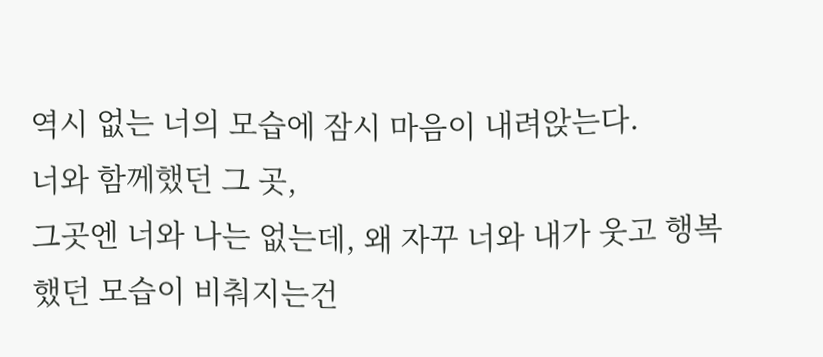역시 없는 너의 모습에 잠시 마음이 내려앉는다.
너와 함께했던 그 곳,
그곳엔 너와 나는 없는데, 왜 자꾸 너와 내가 웃고 행복했던 모습이 비춰지는건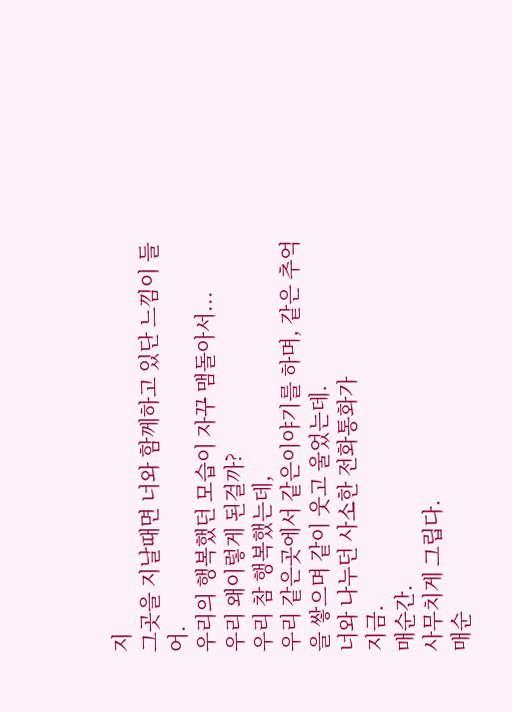지
그곳을 지날때면 너와 함께하고 있단 느낌이 들어.
우리의 행복했던 모습이 자꾸 맴돌아서...
우리 왜이렇게 된걸까?
우리 참 행복했는데,
우리 같은곳에서 같은이야기를 하며, 같은 추억을 쌓으며 같이 웃고 울었는데.
너와 나누던 사소한 전화통화가
지금.
매순간.
사무치게 그립다.
매순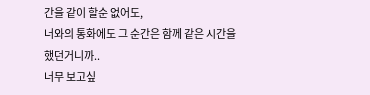간을 같이 할순 없어도,
너와의 통화에도 그 순간은 함께 같은 시간을 했던거니까..
너무 보고싶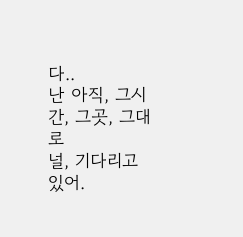다..
난 아직, 그시간, 그곳, 그대로
널, 기다리고 있어.